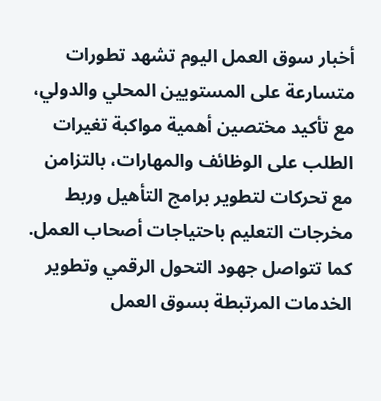أخبار سوق العمل اليوم تشهد تطورات متسارعة على المستويين المحلي والدولي، مع تأكيد مختصين أهمية مواكبة تغيرات الطلب على الوظائف والمهارات، بالتزامن مع تحركات لتطوير برامج التأهيل وربط مخرجات التعليم باحتياجات أصحاب العمل. كما تتواصل جهود التحول الرقمي وتطوير الخدمات المرتبطة بسوق العمل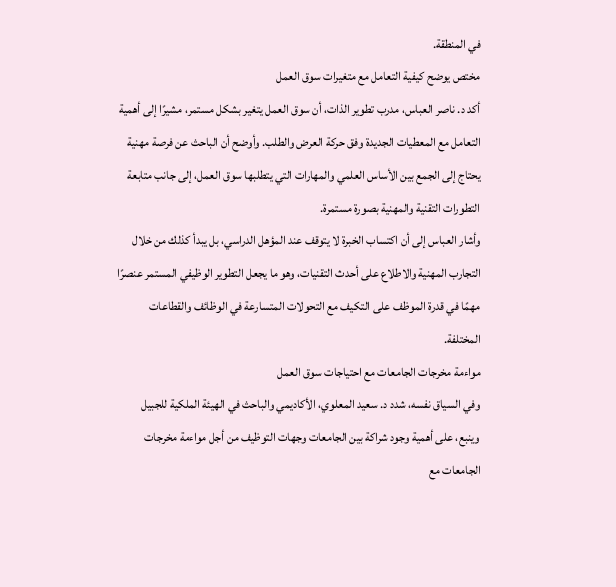في المنطقة.
مختص يوضح كيفية التعامل مع متغيرات سوق العمل
أكد د. ناصر العباس، مدرب تطوير الذات، أن سوق العمل يتغير بشكل مستمر، مشيرًا إلى أهمية التعامل مع المعطيات الجديدة وفق حركة العرض والطلب. وأوضح أن الباحث عن فرصة مهنية يحتاج إلى الجمع بين الأساس العلمي والمهارات التي يتطلبها سوق العمل، إلى جانب متابعة التطورات التقنية والمهنية بصورة مستمرة.
وأشار العباس إلى أن اكتساب الخبرة لا يتوقف عند المؤهل الدراسي، بل يبدأ كذلك من خلال التجارب المهنية والاطلاع على أحدث التقنيات، وهو ما يجعل التطوير الوظيفي المستمر عنصرًا مهمًا في قدرة الموظف على التكيف مع التحولات المتسارعة في الوظائف والقطاعات المختلفة.
مواءمة مخرجات الجامعات مع احتياجات سوق العمل
وفي السياق نفسه، شدد د. سعيد المعلوي، الأكاديمي والباحث في الهيئة الملكية للجبيل وينبع، على أهمية وجود شراكة بين الجامعات وجهات التوظيف من أجل مواءمة مخرجات الجامعات مع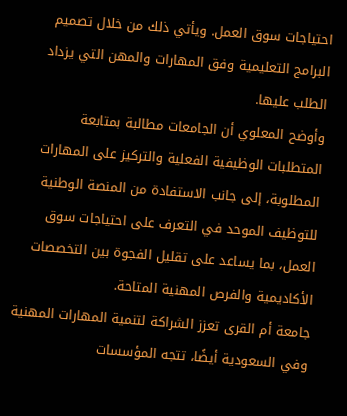احتياجات سوق العمل. ويأتي ذلك من خلال تصميم البرامج التعليمية وفق المهارات والمهن التي يزداد الطلب عليها.
وأوضح المعلوي أن الجامعات مطالبة بمتابعة المتطلبات الوظيفية الفعلية والتركيز على المهارات المطلوبة، إلى جانب الاستفادة من المنصة الوطنية للتوظيف الموحد في التعرف على احتياجات سوق العمل، بما يساعد على تقليل الفجوة بين التخصصات الأكاديمية والفرص المهنية المتاحة.
جامعة أم القرى تعزز الشراكة لتنمية المهارات المهنية
وفي السعودية أيضًا، تتجه المؤسسات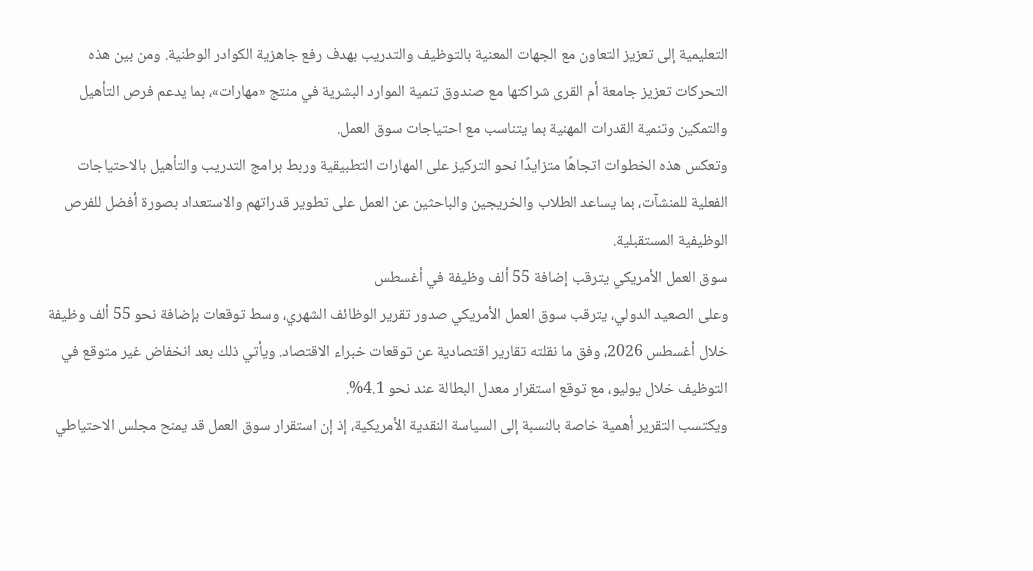التعليمية إلى تعزيز التعاون مع الجهات المعنية بالتوظيف والتدريب بهدف رفع جاهزية الكوادر الوطنية. ومن بين هذه التحركات تعزيز جامعة أم القرى شراكتها مع صندوق تنمية الموارد البشرية في منتج «مهارات»، بما يدعم فرص التأهيل والتمكين وتنمية القدرات المهنية بما يتناسب مع احتياجات سوق العمل.
وتعكس هذه الخطوات اتجاهًا متزايدًا نحو التركيز على المهارات التطبيقية وربط برامج التدريب والتأهيل بالاحتياجات الفعلية للمنشآت، بما يساعد الطلاب والخريجين والباحثين عن العمل على تطوير قدراتهم والاستعداد بصورة أفضل للفرص الوظيفية المستقبلية.
سوق العمل الأمريكي يترقب إضافة 55 ألف وظيفة في أغسطس
وعلى الصعيد الدولي، يترقب سوق العمل الأمريكي صدور تقرير الوظائف الشهري، وسط توقعات بإضافة نحو 55 ألف وظيفة خلال أغسطس 2026، وفق ما نقلته تقارير اقتصادية عن توقعات خبراء الاقتصاد. ويأتي ذلك بعد انخفاض غير متوقع في التوظيف خلال يوليو، مع توقع استقرار معدل البطالة عند نحو 4.1%.
ويكتسب التقرير أهمية خاصة بالنسبة إلى السياسة النقدية الأمريكية، إذ إن استقرار سوق العمل قد يمنح مجلس الاحتياطي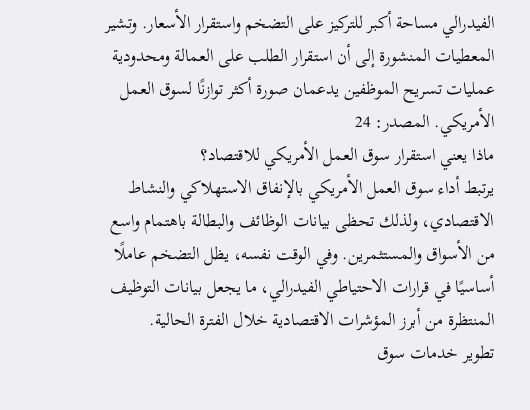الفيدرالي مساحة أكبر للتركيز على التضخم واستقرار الأسعار. وتشير المعطيات المنشورة إلى أن استقرار الطلب على العمالة ومحدودية عمليات تسريح الموظفين يدعمان صورة أكثر توازنًا لسوق العمل الأمريكي. المصدر: 24
ماذا يعني استقرار سوق العمل الأمريكي للاقتصاد؟
يرتبط أداء سوق العمل الأمريكي بالإنفاق الاستهلاكي والنشاط الاقتصادي، ولذلك تحظى بيانات الوظائف والبطالة باهتمام واسع من الأسواق والمستثمرين. وفي الوقت نفسه، يظل التضخم عاملًا أساسيًا في قرارات الاحتياطي الفيدرالي، ما يجعل بيانات التوظيف المنتظرة من أبرز المؤشرات الاقتصادية خلال الفترة الحالية.
تطوير خدمات سوق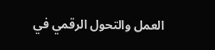العمل والتحول الرقمي في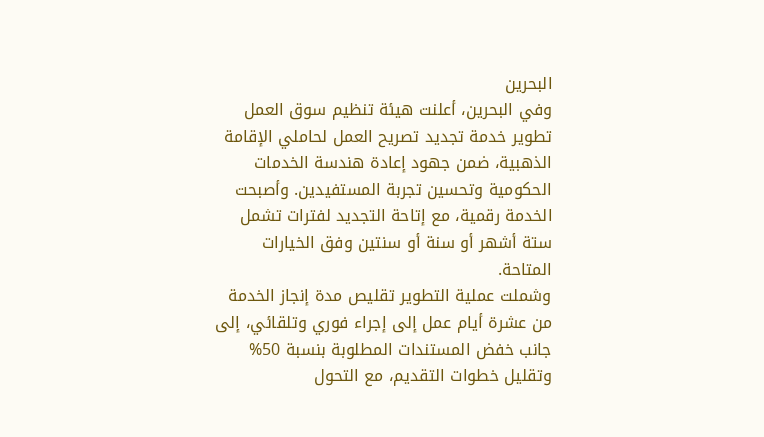البحرين
وفي البحرين، أعلنت هيئة تنظيم سوق العمل تطوير خدمة تجديد تصريح العمل لحاملي الإقامة الذهبية، ضمن جهود إعادة هندسة الخدمات الحكومية وتحسين تجربة المستفيدين. وأصبحت الخدمة رقمية، مع إتاحة التجديد لفترات تشمل ستة أشهر أو سنة أو سنتين وفق الخيارات المتاحة.
وشملت عملية التطوير تقليص مدة إنجاز الخدمة من عشرة أيام عمل إلى إجراء فوري وتلقائي، إلى جانب خفض المستندات المطلوبة بنسبة 50% وتقليل خطوات التقديم، مع التحول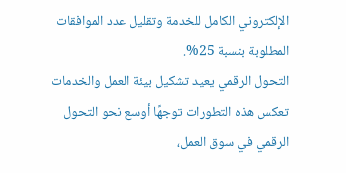الإلكتروني الكامل للخدمة وتقليل عدد الموافقات المطلوبة بنسبة 25%.
التحول الرقمي يعيد تشكيل بيئة العمل والخدمات
تعكس هذه التطورات توجهًا أوسع نحو التحول الرقمي في سوق العمل،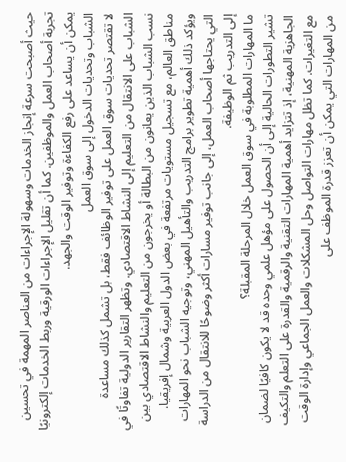حيث أصبحت سرعة إنجاز الخدمات وسهولة الإجراءات من العناصر المهمة في تحسين تجربة أصحاب العمل والموظفين. كما أن تقليل الإجراءات الورقية وربط الخدمات إلكترونيًا يمكن أن يساعد على رفع الكفاءة وتوفير الوقت والجهد.
الشباب وتحديات الدخول إلى سوق العمل
لا تقتصر تحديات سوق العمل على توفير الوظائف فقط، بل تشمل كذلك مساعدة الشباب على الانتقال من التعليم إلى النشاط الاقتصادي. وتظهر التقارير الدولية تفاوتًا في نسب الشباب الذين يعانون من البطالة أو يخرجون من التعليم والنشاط الاقتصادي بين مناطق العالم، مع تسجيل مستويات مرتفعة في بعض الدول العربية وشمال إفريقيا.
ويؤكد ذلك أهمية تطوير برامج التدريب والتأهيل المهني، وتوجيه الشباب نحو المهارات التي يحتاجها أصحاب العمل، إلى جانب توفير مسارات أكثر وضوحًا للانتقال من الدراسة إلى التدريب ثم الوظيفة.
ما المهارات المطلوبة في سوق العمل خلال المرحلة المقبلة؟
تشير التطورات الحالية إلى أن الحصول على مؤهل علمي وحده قد لا يكون كافيًا لضمان الجاهزية المهنية، إذ تتزايد أهمية المهارات التقنية والرقمية والقدرة على التعلم والتكيف مع التغيرات. كما تظل مهارات التواصل وحل المشكلات والعمل الجماعي وإدارة الوقت من المهارات التي يمكن أن تعزز قدرة الموظف على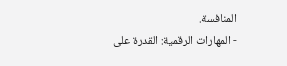المنافسة.
- المهارات الرقمية: القدرة على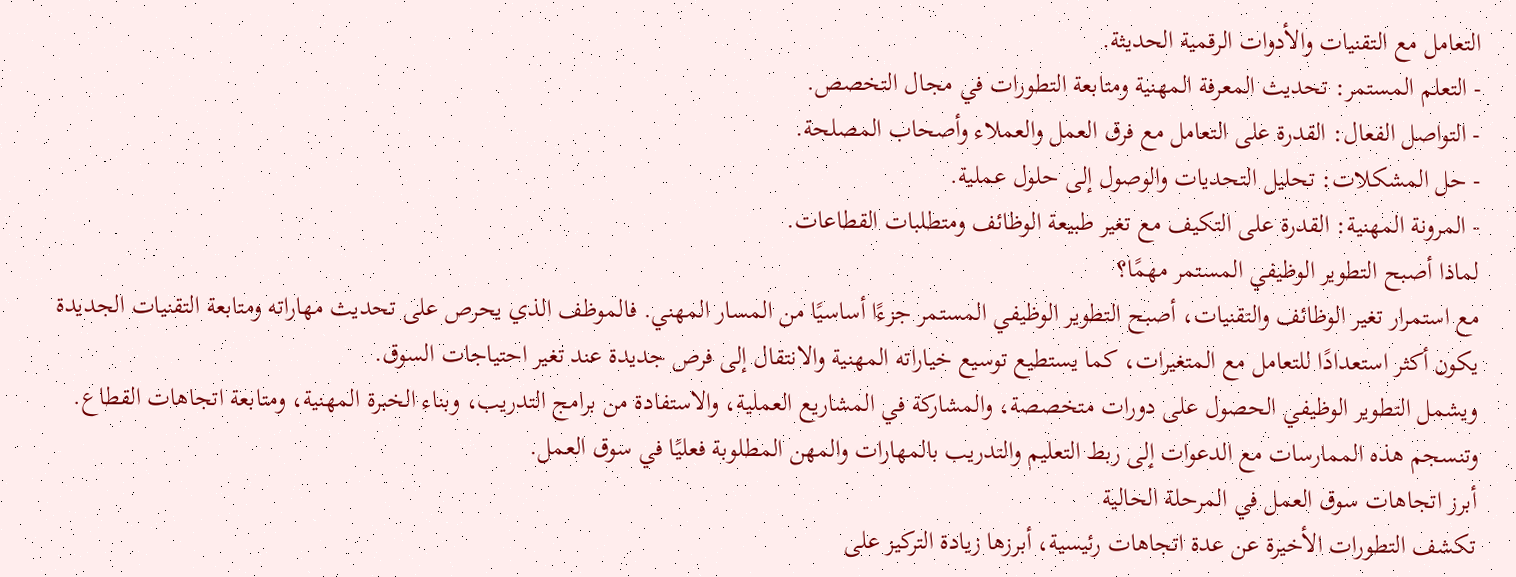التعامل مع التقنيات والأدوات الرقمية الحديثة.
- التعلم المستمر: تحديث المعرفة المهنية ومتابعة التطورات في مجال التخصص.
- التواصل الفعال: القدرة على التعامل مع فرق العمل والعملاء وأصحاب المصلحة.
- حل المشكلات: تحليل التحديات والوصول إلى حلول عملية.
- المرونة المهنية: القدرة على التكيف مع تغير طبيعة الوظائف ومتطلبات القطاعات.
لماذا أصبح التطوير الوظيفي المستمر مهمًا؟
مع استمرار تغير الوظائف والتقنيات، أصبح التطوير الوظيفي المستمر جزءًا أساسيًا من المسار المهني. فالموظف الذي يحرص على تحديث مهاراته ومتابعة التقنيات الجديدة يكون أكثر استعدادًا للتعامل مع المتغيرات، كما يستطيع توسيع خياراته المهنية والانتقال إلى فرص جديدة عند تغير احتياجات السوق.
ويشمل التطوير الوظيفي الحصول على دورات متخصصة، والمشاركة في المشاريع العملية، والاستفادة من برامج التدريب، وبناء الخبرة المهنية، ومتابعة اتجاهات القطاع. وتنسجم هذه الممارسات مع الدعوات إلى ربط التعليم والتدريب بالمهارات والمهن المطلوبة فعليًا في سوق العمل.
أبرز اتجاهات سوق العمل في المرحلة الحالية
تكشف التطورات الأخيرة عن عدة اتجاهات رئيسية، أبرزها زيادة التركيز على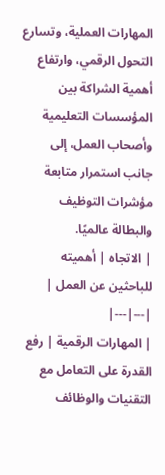المهارات العملية، وتسارع التحول الرقمي، وارتفاع أهمية الشراكة بين المؤسسات التعليمية وأصحاب العمل، إلى جانب استمرار متابعة مؤشرات التوظيف والبطالة عالميًا.
| الاتجاه | أهميته للباحثين عن العمل |
|---|---|
| المهارات الرقمية | رفع القدرة على التعامل مع التقنيات والوظائف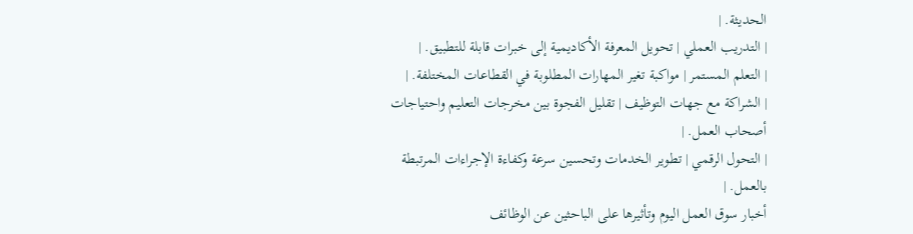الحديثة. |
| التدريب العملي | تحويل المعرفة الأكاديمية إلى خبرات قابلة للتطبيق. |
| التعلم المستمر | مواكبة تغير المهارات المطلوبة في القطاعات المختلفة. |
| الشراكة مع جهات التوظيف | تقليل الفجوة بين مخرجات التعليم واحتياجات أصحاب العمل. |
| التحول الرقمي | تطوير الخدمات وتحسين سرعة وكفاءة الإجراءات المرتبطة بالعمل. |
أخبار سوق العمل اليوم وتأثيرها على الباحثين عن الوظائف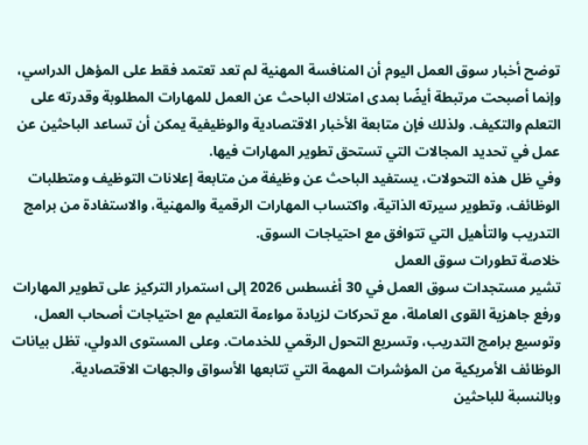توضح أخبار سوق العمل اليوم أن المنافسة المهنية لم تعد تعتمد فقط على المؤهل الدراسي، وإنما أصبحت مرتبطة أيضًا بمدى امتلاك الباحث عن العمل للمهارات المطلوبة وقدرته على التعلم والتكيف. ولذلك فإن متابعة الأخبار الاقتصادية والوظيفية يمكن أن تساعد الباحثين عن عمل في تحديد المجالات التي تستحق تطوير المهارات فيها.
وفي ظل هذه التحولات، يستفيد الباحث عن وظيفة من متابعة إعلانات التوظيف ومتطلبات الوظائف، وتطوير سيرته الذاتية، واكتساب المهارات الرقمية والمهنية، والاستفادة من برامج التدريب والتأهيل التي تتوافق مع احتياجات السوق.
خلاصة تطورات سوق العمل
تشير مستجدات سوق العمل في 30 أغسطس 2026 إلى استمرار التركيز على تطوير المهارات ورفع جاهزية القوى العاملة، مع تحركات لزيادة مواءمة التعليم مع احتياجات أصحاب العمل، وتوسيع برامج التدريب، وتسريع التحول الرقمي للخدمات. وعلى المستوى الدولي، تظل بيانات الوظائف الأمريكية من المؤشرات المهمة التي تتابعها الأسواق والجهات الاقتصادية.
وبالنسبة للباحثين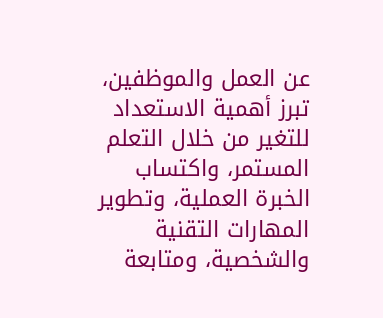عن العمل والموظفين، تبرز أهمية الاستعداد للتغير من خلال التعلم المستمر، واكتساب الخبرة العملية، وتطوير المهارات التقنية والشخصية، ومتابعة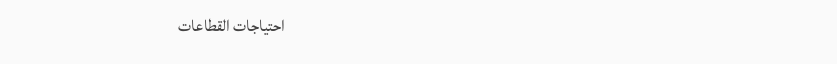احتياجات القطاعات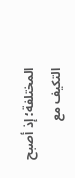المختلفة؛ إذ أصبح التكيف مع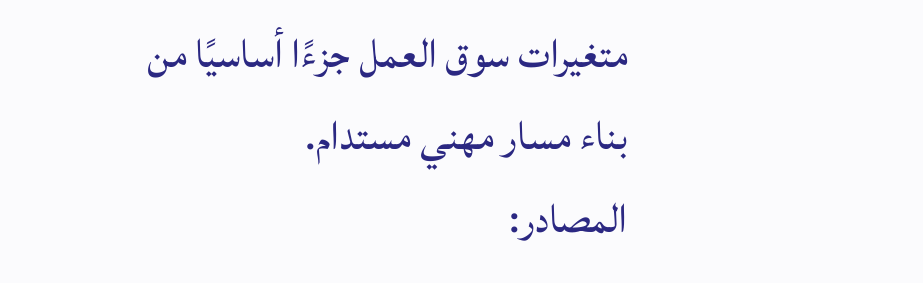متغيرات سوق العمل جزءًا أساسيًا من بناء مسار مهني مستدام.
المصادر: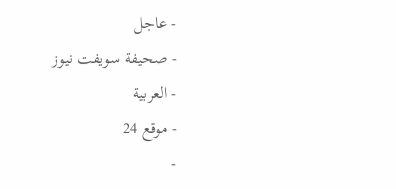- عاجل
- صحيفة سويفت نيوز
- العربية
- موقع 24
-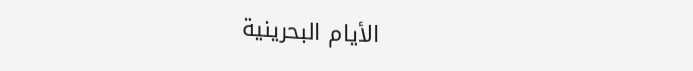الأيام البحرينية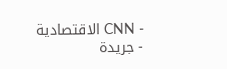- CNN الاقتصادية
- جريدة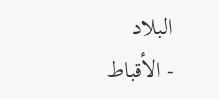البلاد
- الأقباط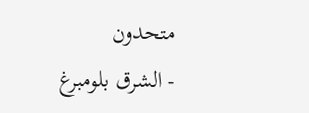متحدون
- الشرق بلومبرغ